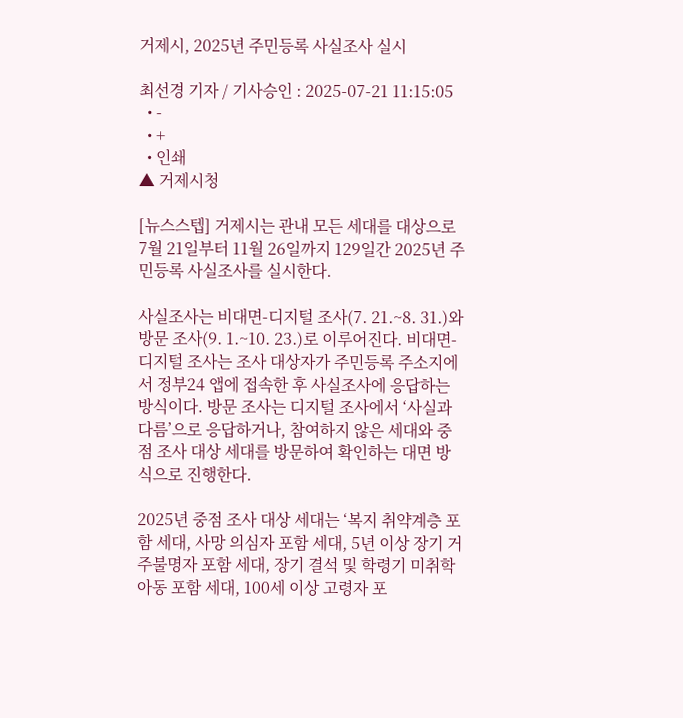거제시, 2025년 주민등록 사실조사 실시

최선경 기자 / 기사승인 : 2025-07-21 11:15:05
  • -
  • +
  • 인쇄
▲ 거제시청

[뉴스스텝] 거제시는 관내 모든 세대를 대상으로 7월 21일부터 11월 26일까지 129일간 2025년 주민등록 사실조사를 실시한다.

사실조사는 비대면-디지털 조사(7. 21.~8. 31.)와 방문 조사(9. 1.~10. 23.)로 이루어진다. 비대면-디지털 조사는 조사 대상자가 주민등록 주소지에서 정부24 앱에 접속한 후 사실조사에 응답하는 방식이다. 방문 조사는 디지털 조사에서 ‘사실과 다름’으로 응답하거나, 참여하지 않은 세대와 중점 조사 대상 세대를 방문하여 확인하는 대면 방식으로 진행한다.

2025년 중점 조사 대상 세대는 ‘복지 취약계층 포함 세대, 사망 의심자 포함 세대, 5년 이상 장기 거주불명자 포함 세대, 장기 결석 및 학령기 미취학아동 포함 세대, 100세 이상 고령자 포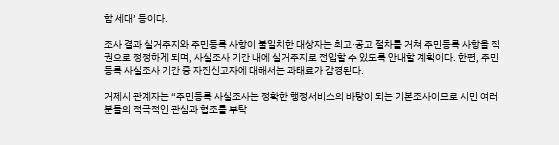함 세대’ 등이다.

조사 결과 실거주지와 주민등록 사항이 불일치한 대상자는 최고·공고 절차를 거쳐 주민등록 사항을 직권으로 정정하게 되며, 사실조사 기간 내에 실거주지로 전입할 수 있도록 안내할 계획이다. 한편, 주민등록 사실조사 기간 중 자진신고자에 대해서는 과태료가 감경된다.

거제시 관계자는 “주민등록 사실조사는 정확한 행정서비스의 바탕이 되는 기본조사이므로 시민 여러분들의 적극적인 관심과 협조를 부탁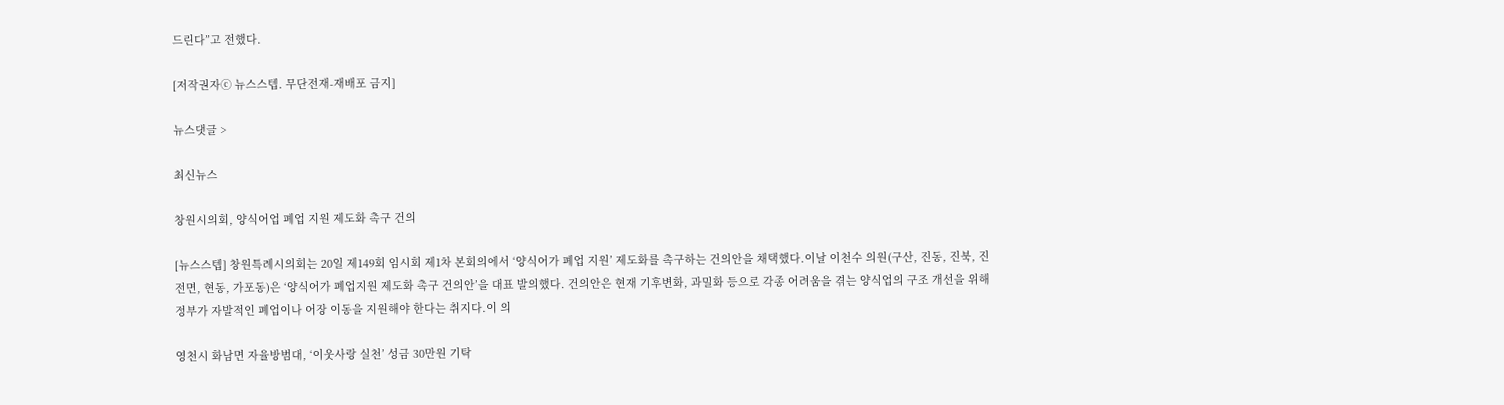드린다”고 전했다.

[저작권자ⓒ 뉴스스텝. 무단전재-재배포 금지]

뉴스댓글 >

최신뉴스

창원시의회, 양식어업 폐업 지원 제도화 촉구 건의

[뉴스스텝] 창원특례시의회는 20일 제149회 임시회 제1차 본회의에서 ‘양식어가 폐업 지원’ 제도화를 촉구하는 건의안을 채택했다.이날 이천수 의원(구산, 진동, 진북, 진전면, 현동, 가포동)은 ‘양식어가 폐업지원 제도화 촉구 건의안’을 대표 발의했다. 건의안은 현재 기후변화, 과밀화 등으로 각종 어려움을 겪는 양식업의 구조 개선을 위해 정부가 자발적인 폐업이나 어장 이동을 지원해야 한다는 취지다.이 의

영천시 화남면 자율방범대, ‘이웃사랑 실천’ 성금 30만원 기탁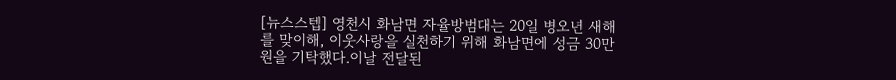[뉴스스텝] 영천시 화남면 자율방범대는 20일 병오년 새해를 맞이해, 이웃사랑을 실천하기 위해 화남면에 성금 30만원을 기탁했다.이날 전달된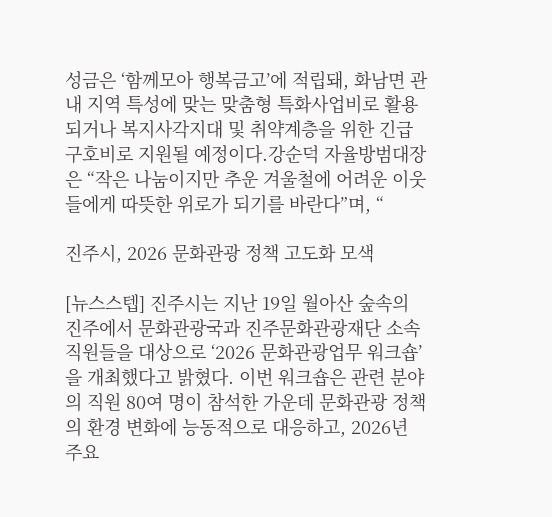성금은 ‘함께모아 행복금고’에 적립돼, 화남면 관내 지역 특성에 맞는 맞춤형 특화사업비로 활용되거나 복지사각지대 및 취약계층을 위한 긴급구호비로 지원될 예정이다.강순덕 자율방범대장은 “작은 나눔이지만 추운 겨울철에 어려운 이웃들에게 따뜻한 위로가 되기를 바란다”며, “

진주시, 2026 문화관광 정책 고도화 모색

[뉴스스텝] 진주시는 지난 19일 월아산 숲속의 진주에서 문화관광국과 진주문화관광재단 소속 직원들을 대상으로 ‘2026 문화관광업무 워크숍’을 개최했다고 밝혔다. 이번 워크숍은 관련 분야의 직원 80여 명이 참석한 가운데 문화관광 정책의 환경 변화에 능동적으로 대응하고, 2026년 주요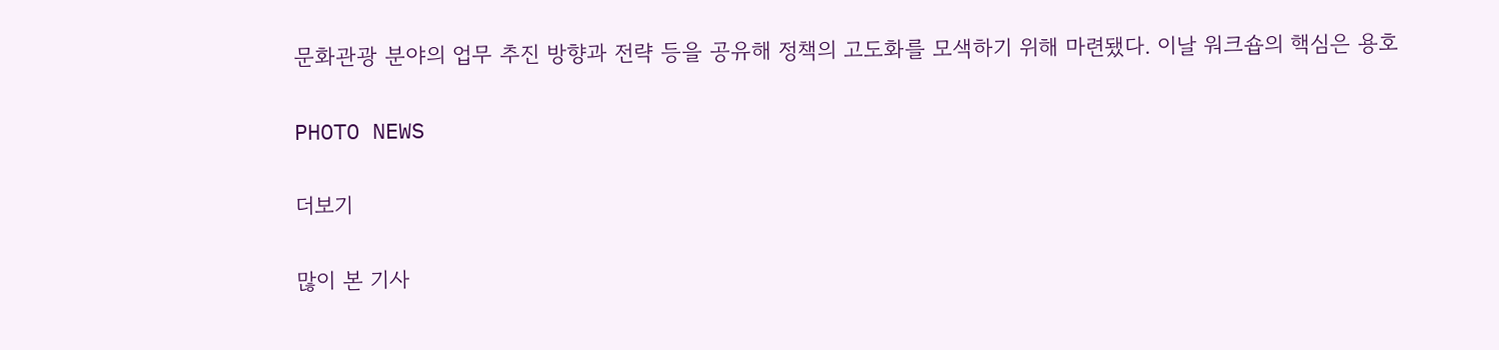문화관광 분야의 업무 추진 방향과 전략 등을 공유해 정책의 고도화를 모색하기 위해 마련됐다. 이날 워크숍의 핵심은 용호

PHOTO NEWS

더보기

많이 본 기사